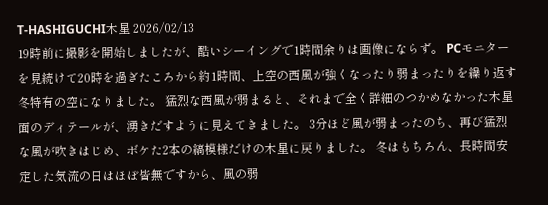T-HASHIGUCHI木星 2026/02/13
19時前に撮影を開始しましたが、酷いシーイングで1時間余りは画像にならず。 PCモニターを見続けて20時を過ぎたころから約1時間、上空の西風が強くなったり弱まったりを繰り返す冬特有の空になりました。 猛烈な西風が弱まると、それまで全く詳細のつかめなかった木星面のディテールが、湧きだすように見えてきました。 3分ほど風が弱まったのち、再び猛烈な風が吹きはじめ、ボケた2本の縞模様だけの木星に戻りました。 冬はもちろん、長時間安定した気流の日はほぼ皆無ですから、風の弱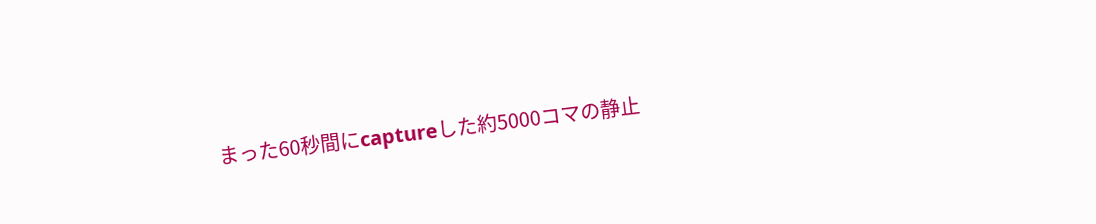まった60秒間にcaptureした約5000コマの静止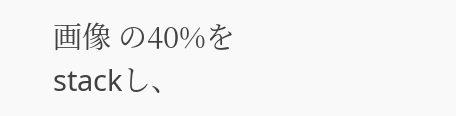画像 の40%をstackし、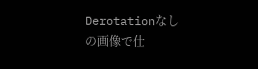Derotationなしの画像で仕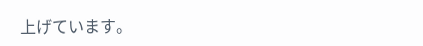上げています。